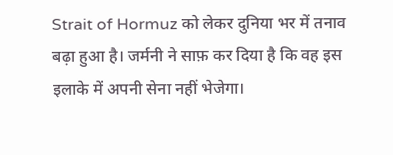Strait of Hormuz को लेकर दुनिया भर में तनाव बढ़ा हुआ है। जर्मनी ने साफ़ कर दिया है कि वह इस इलाके में अपनी सेना नहीं भेजेगा।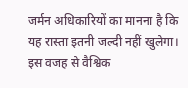जर्मन अधिकारियों का मानना है कि यह रास्ता इतनी जल्दी नहीं खुलेगा। इस वजह से वैश्विक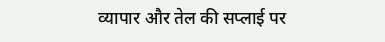व्यापार और तेल की सप्लाई पर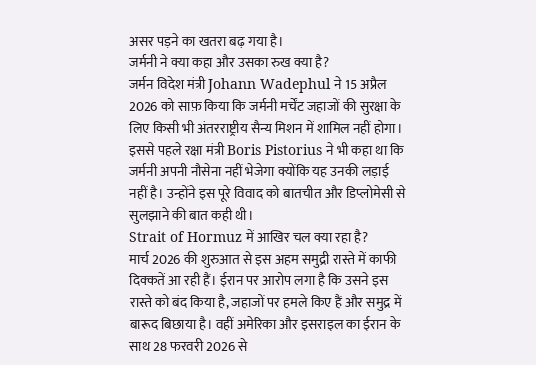असर पड़ने का खतरा बढ़ गया है।
जर्मनी ने क्या कहा और उसका रुख क्या है?
जर्मन विदेश मंत्री Johann Wadephul ने 15 अप्रैल 2026 को साफ़ किया कि जर्मनी मर्चेंट जहाजों की सुरक्षा के लिए किसी भी अंतरराष्ट्रीय सैन्य मिशन में शामिल नहीं होगा। इससे पहले रक्षा मंत्री Boris Pistorius ने भी कहा था कि जर्मनी अपनी नौसेना नहीं भेजेगा क्योंकि यह उनकी लड़ाई नहीं है। उन्होंने इस पूरे विवाद को बातचीत और डिप्लोमेसी से सुलझाने की बात कही थी।
Strait of Hormuz में आखिर चल क्या रहा है?
मार्च 2026 की शुरुआत से इस अहम समुद्री रास्ते में काफी दिक्कतें आ रही हैं। ईरान पर आरोप लगा है कि उसने इस रास्ते को बंद किया है, जहाजों पर हमले किए हैं और समुद्र में बारूद बिछाया है। वहीं अमेरिका और इसराइल का ईरान के साथ 28 फरवरी 2026 से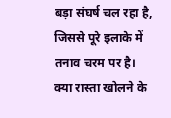बड़ा संघर्ष चल रहा है, जिससे पूरे इलाके में तनाव चरम पर है।
क्या रास्ता खोलने के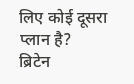लिए कोई दूसरा प्लान है?
ब्रिटेन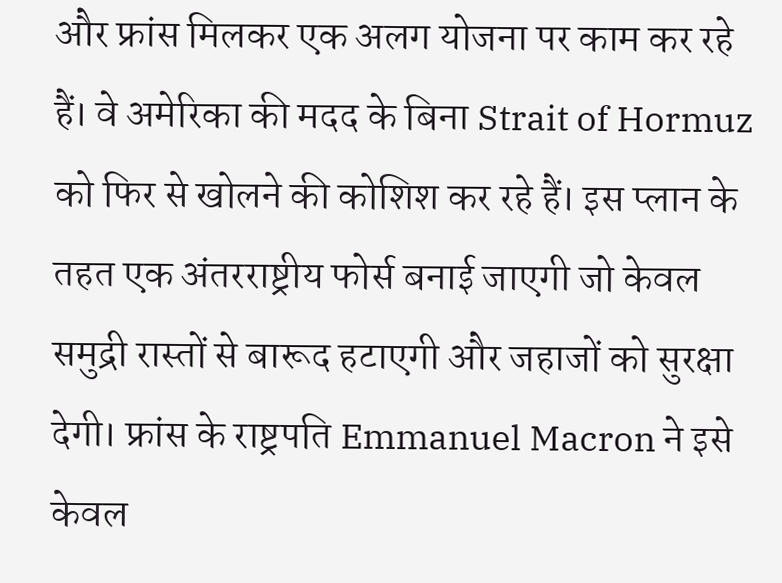और फ्रांस मिलकर एक अलग योजना पर काम कर रहे हैं। वे अमेरिका की मदद के बिना Strait of Hormuz को फिर से खोलने की कोशिश कर रहे हैं। इस प्लान के तहत एक अंतरराष्ट्रीय फोर्स बनाई जाएगी जो केवल समुद्री रास्तों से बारूद हटाएगी और जहाजों को सुरक्षा देगी। फ्रांस के राष्ट्रपति Emmanuel Macron ने इसे केवल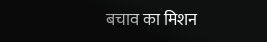बचाव का मिशन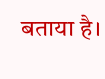बताया है।